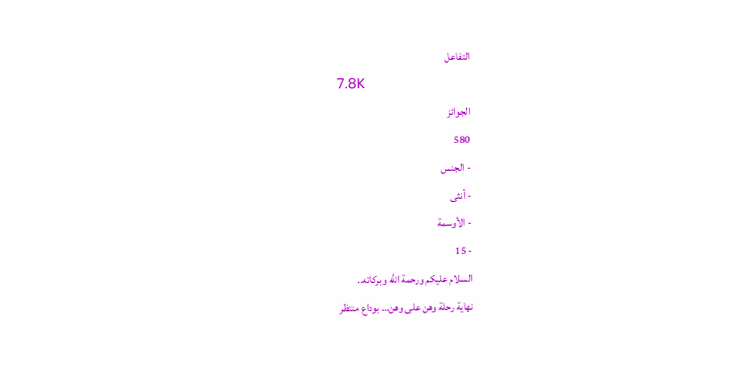التفاعل
7.8K
الجوائز
580
- الجنس
- أنثى
- الأوسمة
- 15
السلام عليكم ورحمة الله وبركاته..
نهاية رحلة وهن على وهن… بوداع منتظر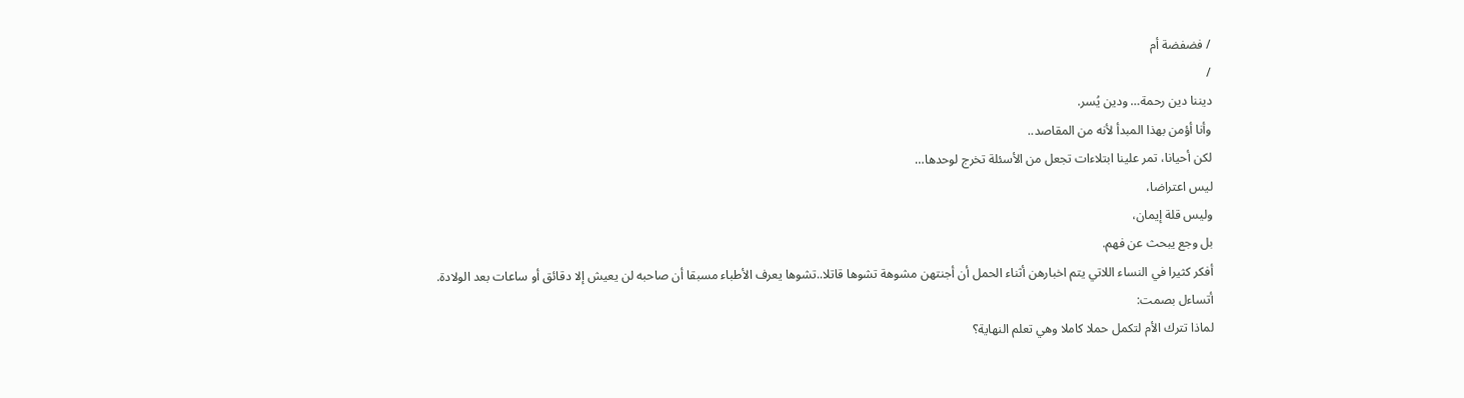/ فضفضة أم
/
ديننا دين رحمة… ودين يُسر.
وأنا أؤمن بهذا المبدأ لأنه من المقاصد..
لكن أحيانا، تمر علينا ابتلاءات تجعل من الأسئلة تخرج لوحدها…
ليس اعتراضا،
وليس قلة إيمان،
بل وجع يبحث عن فهم.
أفكر كثيرا في النساء اللاتي يتم اخبارهن أثناء الحمل أن أجنتهن مشوهة تشوها قاتلا..تشوها يعرف الأطباء مسبقا أن صاحبه لن يعيش إلا دقائق أو ساعات بعد الولادة.
أتساءل بصمت:
لماذا تترك الأم لتكمل حملا كاملا وهي تعلم النهاية؟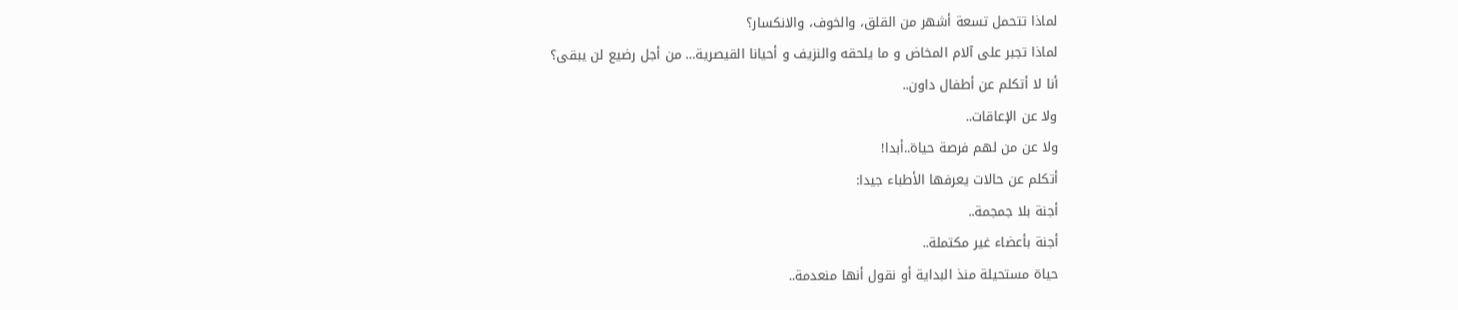لماذا تتحمل تسعة أشهر من القلق، والخوف، والانكسار؟
لماذا تجبر على آلام المخاض و ما يلحقه والنزيف و أحيانا القيصرية… من أجل رضيع لن يبقى؟
أنا لا أتكلم عن أطفال داون..
ولا عن الإعاقات..
ولا عن من لهم فرصة حياة..أبدا!
أتكلم عن حالات يعرفها الأطباء جيدا:
أجنة بلا جمجمة..
أجنة بأعضاء غير مكتملة..
حياة مستحيلة منذ البداية أو نقول أنها منعدمة..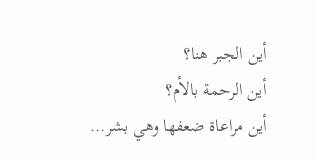أين الجبر هنا؟
أين الرحمة بالأم؟
أين مراعاة ضعفها وهي بشر…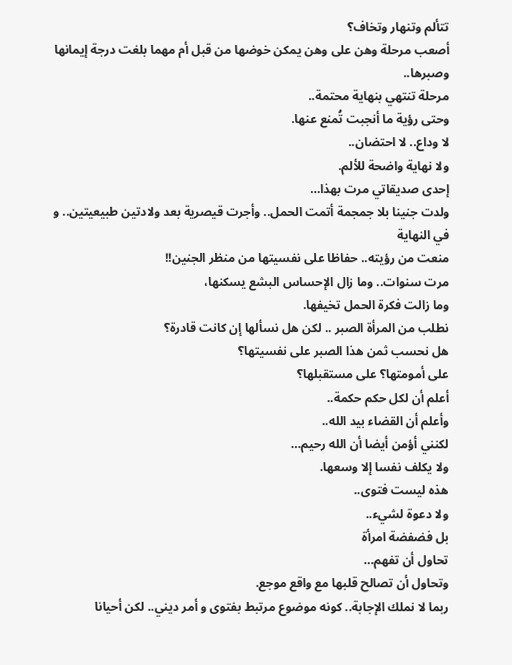تتألم وتنهار وتخاف؟
أصعب مرحلة وهن على وهن يمكن خوضها من قبل أم مهما بلغت درجة إيمانها وصبرها..
مرحلة تنتهي بنهاية محتمة..
وحتى رؤية ما أنجبت تُمنع عنها.
لا وداع.. لا احتضان..
ولا نهاية واضحة للألم.
إحدى صديقاتي مرت بهذا…
ولدت جنينا بلا جمجمة أتمت الحمل.. وأجرت قيصرية بعد ولادتين طبيعيتين.. و في النهاية
منعت من رؤيته.. حفاظا على نفسيتها من منظر الجنين!!
مرت سنوات.. وما زال الإحساس البشع يسكنها،
وما زالت فكرة الحمل تخيفها.
نطلب من المرأة الصبر .. لكن هل نسألها إن كانت قادرة؟
هل نحسب ثمن هذا الصبر على نفسيتها؟
على أمومتها؟ على مستقبلها؟
أعلم أن لكل حكم حكمة..
وأعلم أن القضاء بيد الله..
لكنني أؤمن أيضا أن الله رحيم…
ولا يكلف نفسا إلا وسعها.
هذه ليست فتوى..
ولا دعوة لشيء..
بل فضفضة امرأة
تحاول أن تفهم…
وتحاول أن تصالح قلبها مع واقع موجع.
ربما لا نملك الإجابة.. كونه موضوع مرتبط بفتوى و أمر ديني.. لكن أحيانا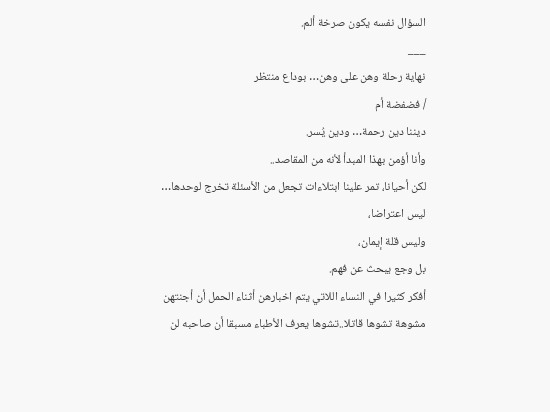السؤال نفسه يكون صرخة ألم.
___
نهاية رحلة وهن على وهن… بوداع منتظر
/ فضفضة أم
ديننا دين رحمة… ودين يُسر.
وأنا أؤمن بهذا المبدأ لأنه من المقاصد..
لكن أحيانا، تمر علينا ابتلاءات تجعل من الأسئلة تخرج لوحدها…
ليس اعتراضا،
وليس قلة إيمان،
بل وجع يبحث عن فهم.
أفكر كثيرا في النساء اللاتي يتم اخبارهن أثناء الحمل أن أجنتهن مشوهة تشوها قاتلا..تشوها يعرف الأطباء مسبقا أن صاحبه لن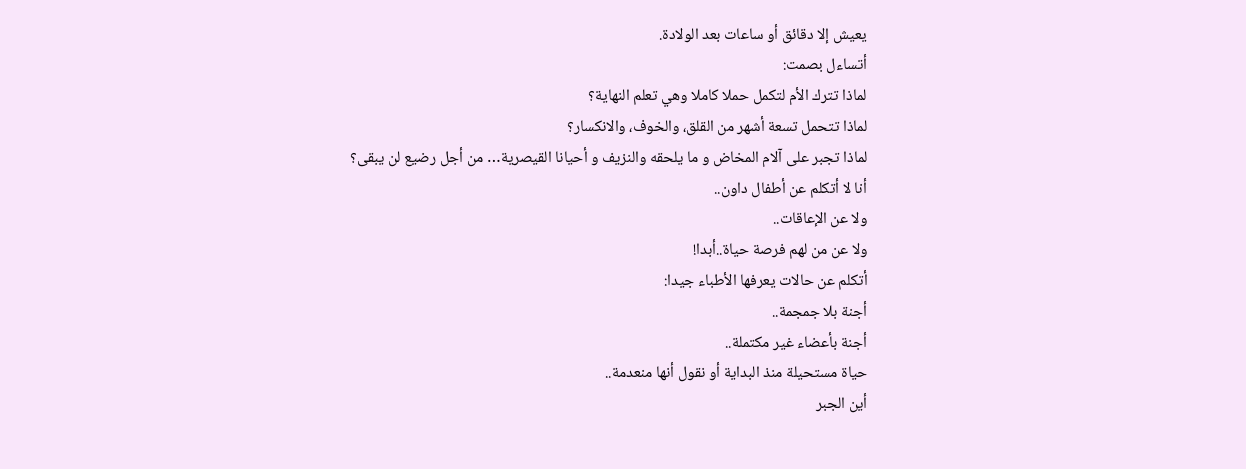يعيش إلا دقائق أو ساعات بعد الولادة.
أتساءل بصمت:
لماذا تترك الأم لتكمل حملا كاملا وهي تعلم النهاية؟
لماذا تتحمل تسعة أشهر من القلق، والخوف، والانكسار؟
لماذا تجبر على آلام المخاض و ما يلحقه والنزيف و أحيانا القيصرية… من أجل رضيع لن يبقى؟
أنا لا أتكلم عن أطفال داون..
ولا عن الإعاقات..
ولا عن من لهم فرصة حياة..أبدا!
أتكلم عن حالات يعرفها الأطباء جيدا:
أجنة بلا جمجمة..
أجنة بأعضاء غير مكتملة..
حياة مستحيلة منذ البداية أو نقول أنها منعدمة..
أين الجبر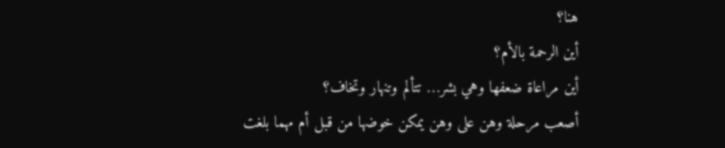هنا؟
أين الرحمة بالأم؟
أين مراعاة ضعفها وهي بشر… تتألم وتنهار وتخاف؟
أصعب مرحلة وهن على وهن يمكن خوضها من قبل أم مهما بلغت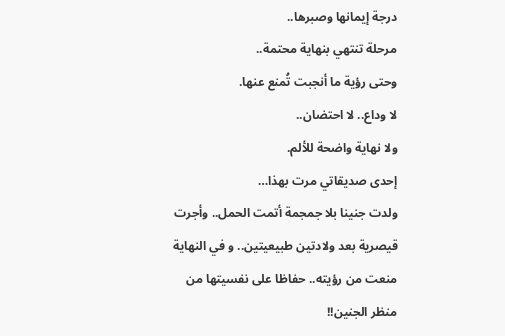درجة إيمانها وصبرها..
مرحلة تنتهي بنهاية محتمة..
وحتى رؤية ما أنجبت تُمنع عنها.
لا وداع.. لا احتضان..
ولا نهاية واضحة للألم.
إحدى صديقاتي مرت بهذا…
ولدت جنينا بلا جمجمة أتمت الحمل.. وأجرت قيصرية بعد ولادتين طبيعيتين.. و في النهاية
منعت من رؤيته.. حفاظا على نفسيتها من منظر الجنين!!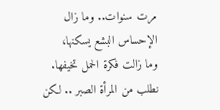مرت سنوات.. وما زال الإحساس البشع يسكنها،
وما زالت فكرة الحمل تخيفها.
نطلب من المرأة الصبر .. لكن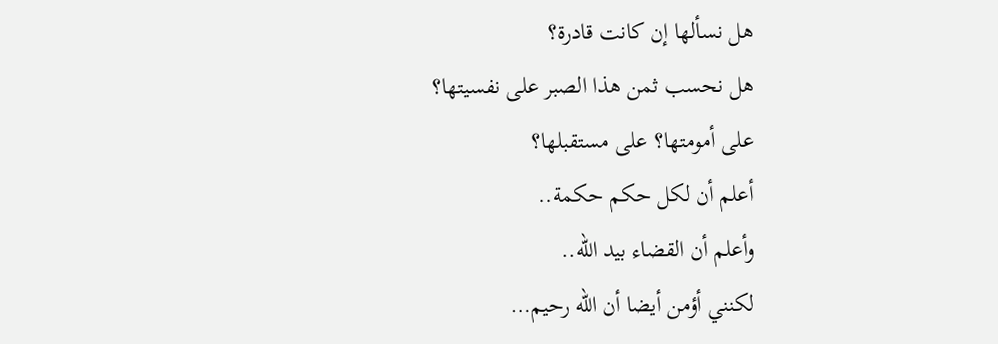هل نسألها إن كانت قادرة؟
هل نحسب ثمن هذا الصبر على نفسيتها؟
على أمومتها؟ على مستقبلها؟
أعلم أن لكل حكم حكمة..
وأعلم أن القضاء بيد الله..
لكنني أؤمن أيضا أن الله رحيم…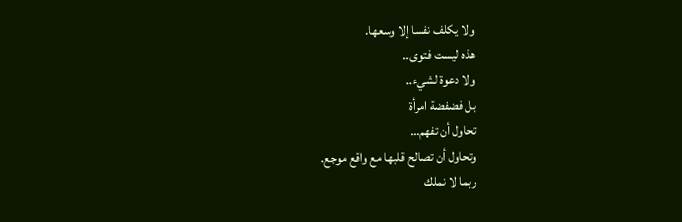ولا يكلف نفسا إلا وسعها.
هذه ليست فتوى..
ولا دعوة لشيء..
بل فضفضة امرأة
تحاول أن تفهم…
وتحاول أن تصالح قلبها مع واقع موجع.
ربما لا نملك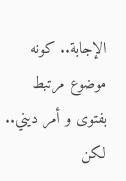الإجابة.. كونه موضوع مرتبط بفتوى و أمر ديني.. لكن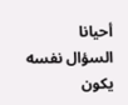أحيانا
السؤال نفسه يكون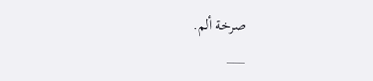صرخة ألم.
___